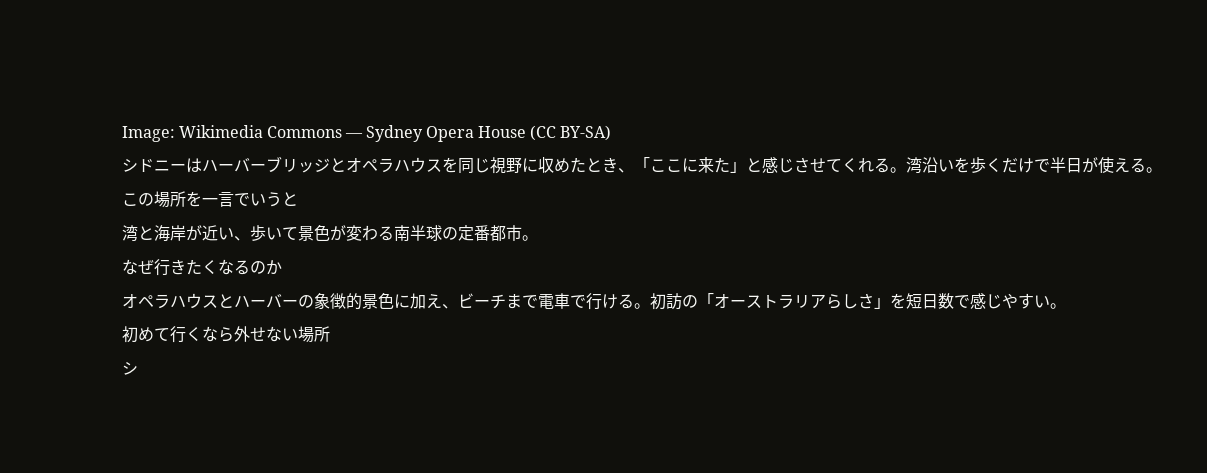Image: Wikimedia Commons — Sydney Opera House (CC BY-SA)
シドニーはハーバーブリッジとオペラハウスを同じ視野に収めたとき、「ここに来た」と感じさせてくれる。湾沿いを歩くだけで半日が使える。
この場所を一言でいうと
湾と海岸が近い、歩いて景色が変わる南半球の定番都市。
なぜ行きたくなるのか
オペラハウスとハーバーの象徴的景色に加え、ビーチまで電車で行ける。初訪の「オーストラリアらしさ」を短日数で感じやすい。
初めて行くなら外せない場所
シ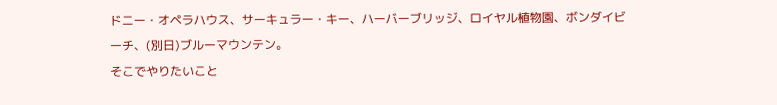ドニー・オペラハウス、サーキュラー・キー、ハーバーブリッジ、ロイヤル植物園、ボンダイビーチ、(別日)ブルーマウンテン。
そこでやりたいこと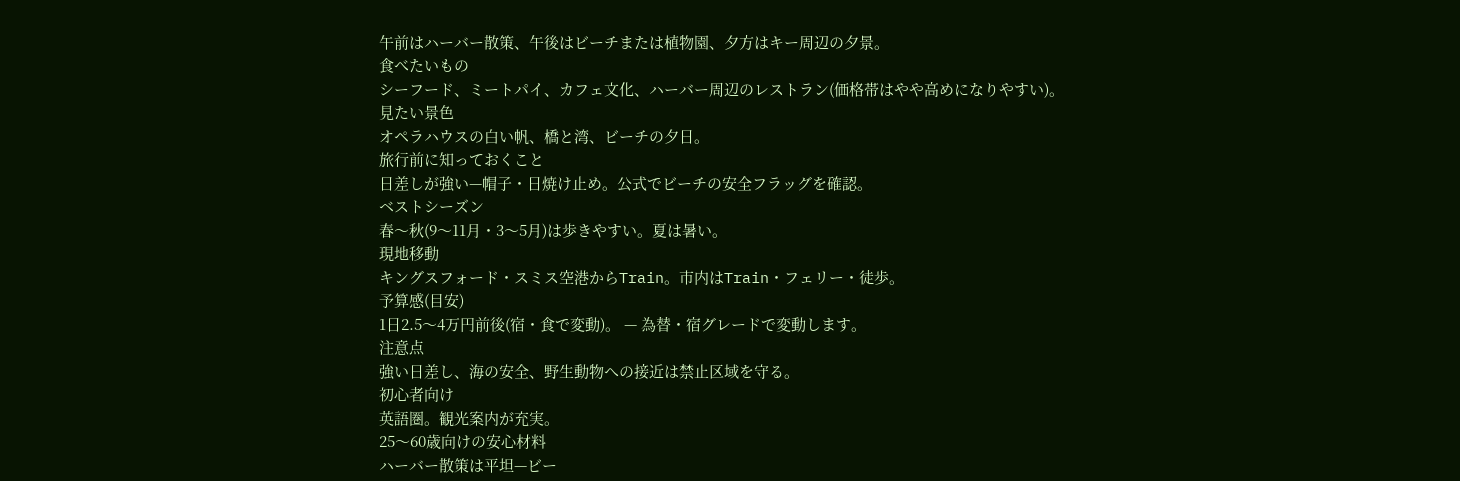午前はハーバー散策、午後はビーチまたは植物園、夕方はキー周辺の夕景。
食べたいもの
シーフード、ミートパイ、カフェ文化、ハーバー周辺のレストラン(価格帯はやや高めになりやすい)。
見たい景色
オペラハウスの白い帆、橋と湾、ビーチの夕日。
旅行前に知っておくこと
日差しが強い—帽子・日焼け止め。公式でビーチの安全フラッグを確認。
ベストシーズン
春〜秋(9〜11月・3〜5月)は歩きやすい。夏は暑い。
現地移動
キングスフォード・スミス空港からTrain。市内はTrain・フェリー・徒歩。
予算感(目安)
1日2.5〜4万円前後(宿・食で変動)。 — 為替・宿グレードで変動します。
注意点
強い日差し、海の安全、野生動物への接近は禁止区域を守る。
初心者向け
英語圏。観光案内が充実。
25〜60歳向けの安心材料
ハーバー散策は平坦—ビー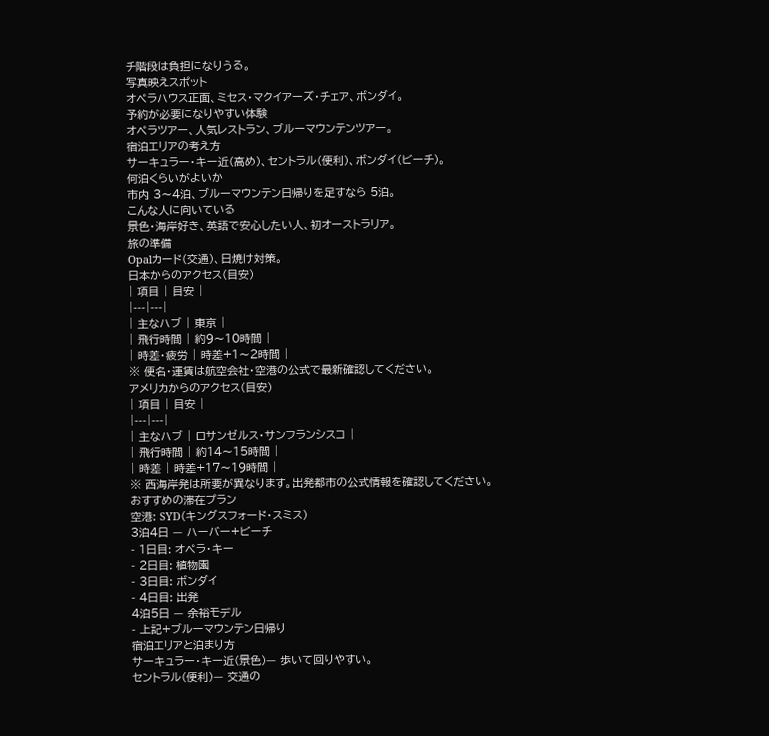チ階段は負担になりうる。
写真映えスポット
オペラハウス正面、ミセス・マクイアーズ・チェア、ボンダイ。
予約が必要になりやすい体験
オペラツアー、人気レストラン、ブルーマウンテンツアー。
宿泊エリアの考え方
サーキュラー・キー近(高め)、セントラル(便利)、ボンダイ(ビーチ)。
何泊くらいがよいか
市内 3〜4泊、ブルーマウンテン日帰りを足すなら 5泊。
こんな人に向いている
景色・海岸好き、英語で安心したい人、初オーストラリア。
旅の準備
Opalカード(交通)、日焼け対策。
日本からのアクセス(目安)
| 項目 | 目安 |
|---|---|
| 主なハブ | 東京 |
| 飛行時間 | 約9〜10時間 |
| 時差・疲労 | 時差+1〜2時間 |
※ 便名・運賃は航空会社・空港の公式で最新確認してください。
アメリカからのアクセス(目安)
| 項目 | 目安 |
|---|---|
| 主なハブ | ロサンゼルス・サンフランシスコ |
| 飛行時間 | 約14〜15時間 |
| 時差 | 時差+17〜19時間 |
※ 西海岸発は所要が異なります。出発都市の公式情報を確認してください。
おすすめの滞在プラン
空港: SYD(キングスフォード・スミス)
3泊4日 — ハーバー+ビーチ
- 1日目: オペラ・キー
- 2日目: 植物園
- 3日目: ボンダイ
- 4日目: 出発
4泊5日 — 余裕モデル
- 上記+ブルーマウンテン日帰り
宿泊エリアと泊まり方
サーキュラー・キー近(景色)— 歩いて回りやすい。
セントラル(便利)— 交通の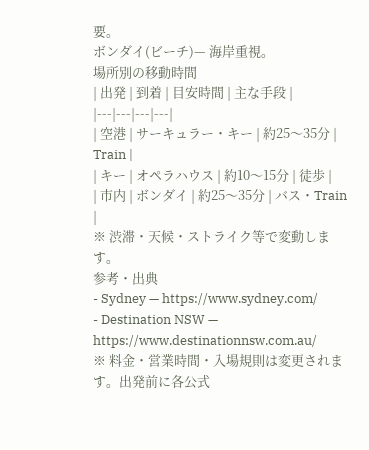要。
ボンダイ(ビーチ)— 海岸重視。
場所別の移動時間
| 出発 | 到着 | 目安時間 | 主な手段 |
|---|---|---|---|
| 空港 | サーキュラー・キー | 約25〜35分 | Train |
| キー | オペラハウス | 約10〜15分 | 徒歩 |
| 市内 | ボンダイ | 約25〜35分 | バス・Train |
※ 渋滞・天候・ストライク等で変動します。
参考・出典
- Sydney — https://www.sydney.com/
- Destination NSW — https://www.destinationnsw.com.au/
※ 料金・営業時間・入場規則は変更されます。出発前に各公式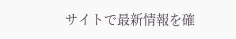サイトで最新情報を確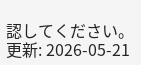認してください。
更新: 2026-05-21